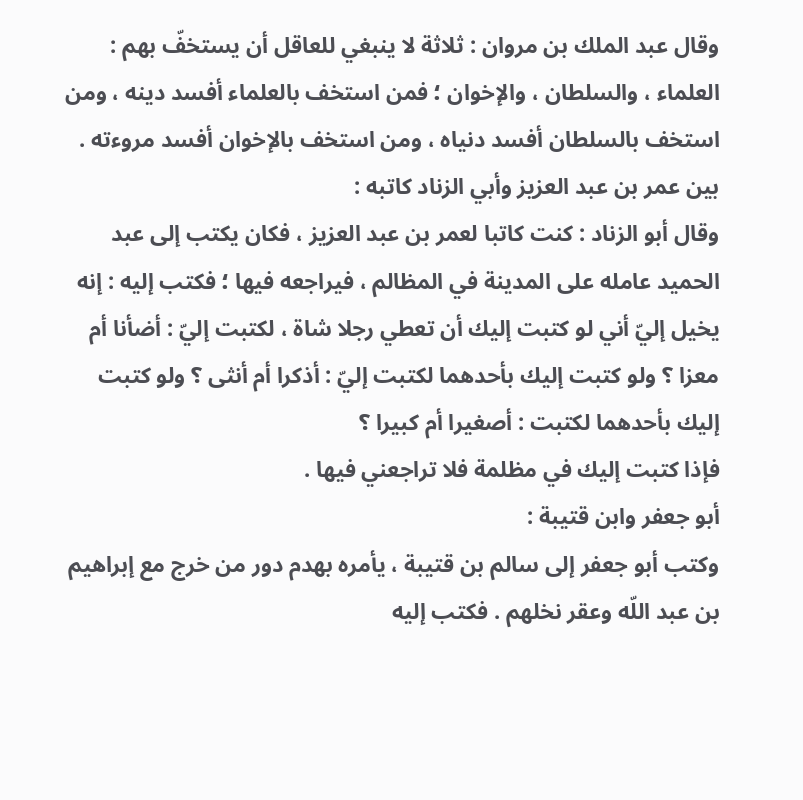وقال عبد الملك بن مروان : ثلاثة لا ينبغي للعاقل أن يستخفّ بهم : العلماء ، والسلطان ، والإخوان ؛ فمن استخف بالعلماء أفسد دينه ، ومن استخف بالسلطان أفسد دنياه ، ومن استخف بالإخوان أفسد مروءته .
بين عمر بن عبد العزيز وأبي الزناد كاتبه :
وقال أبو الزناد : كنت كاتبا لعمر بن عبد العزيز ، فكان يكتب إلى عبد الحميد عامله على المدينة في المظالم ، فيراجعه فيها ؛ فكتب إليه : إنه يخيل إليّ أني لو كتبت إليك أن تعطي رجلا شاة ، لكتبت إليّ : أضأنا أم معزا ؟ ولو كتبت إليك بأحدهما لكتبت إليّ : أذكرا أم أنثى ؟ ولو كتبت إليك بأحدهما لكتبت : أصغيرا أم كبيرا ؟
فإذا كتبت إليك في مظلمة فلا تراجعني فيها .
أبو جعفر وابن قتيبة :
وكتب أبو جعفر إلى سالم بن قتيبة ، يأمره بهدم دور من خرج مع إبراهيم بن عبد اللّه وعقر نخلهم . فكتب إليه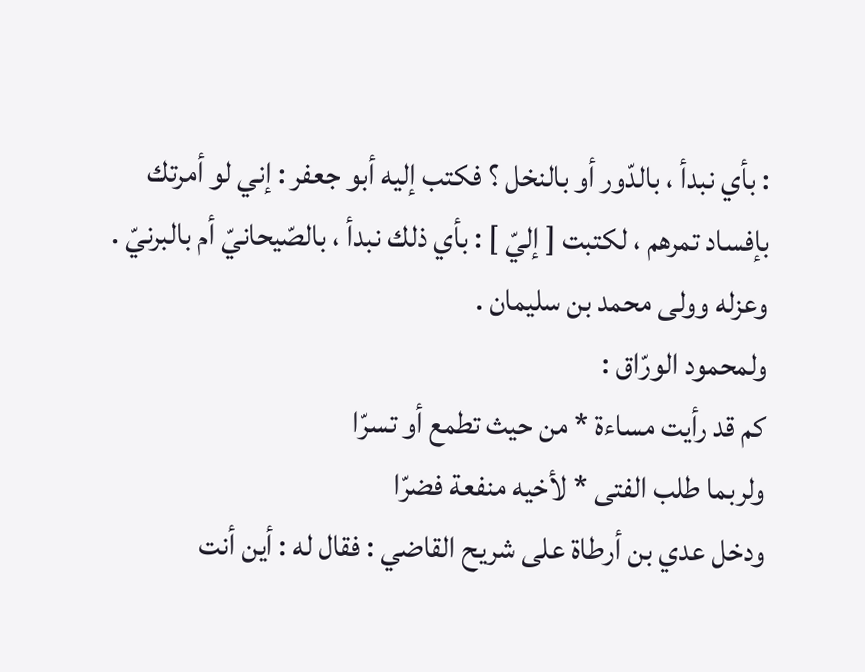: بأي نبدأ ، بالدّور أو بالنخل ؟ فكتب إليه أبو جعفر : إني لو أمرتك بإفساد تمرهم ، لكتبت [ إليّ ] : بأي ذلك نبدأ ، بالصّيحانيّ أم بالبرنيّ . وعزله وولى محمد بن سليمان .
ولمحمود الورّاق :
كم قد رأيت مساءة * من حيث تطمع أو تسرّا
ولربما طلب الفتى * لأخيه منفعة فضرّا
ودخل عدي بن أرطاة على شريح القاضي : فقال له : أين أنت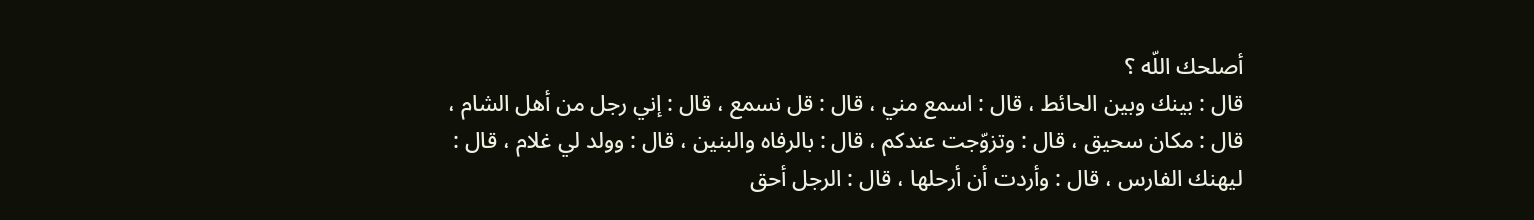أصلحك اللّه ؟
قال : بينك وبين الحائط ، قال : اسمع مني ، قال : قل نسمع ، قال : إني رجل من أهل الشام ، قال : مكان سحيق ، قال : وتزوّجت عندكم ، قال : بالرفاه والبنين ، قال : وولد لي غلام ، قال : ليهنك الفارس ، قال : وأردت أن أرحلها ، قال : الرجل أحق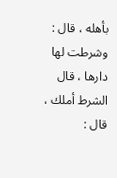بأهله ، قال : وشرطت لها دارها ، قال الشرط أملك ، قال :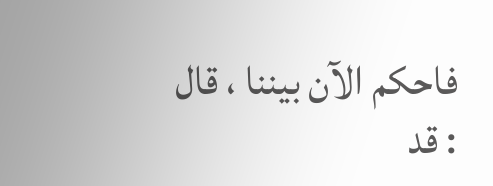فاحكم الآن بيننا ، قال : قد